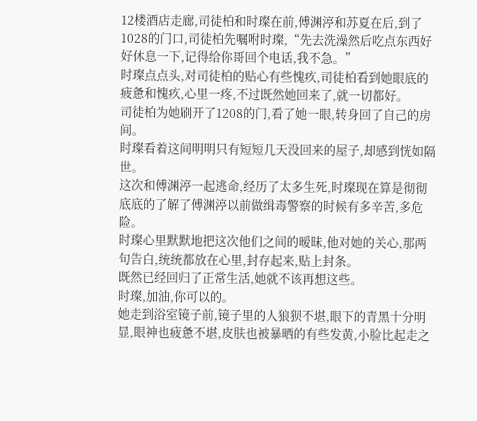12楼酒店走廊,司徒柏和时璨在前,傅渊渟和苏夏在后,到了1028的门口,司徒柏先嘱咐时璨,“先去洗澡然后吃点东西好好休息一下,记得给你哥回个电话,我不急。”
时璨点点头,对司徒柏的贴心有些愧疚,司徒柏看到她眼底的疲惫和愧疚,心里一疼,不过既然她回来了,就一切都好。
司徒柏为她刷开了1208的门,看了她一眼,转身回了自己的房间。
时璨看着这间明明只有短短几天没回来的屋子,却感到恍如隔世。
这次和傅渊渟一起逃命,经历了太多生死,时璨现在算是彻彻底底的了解了傅渊渟以前做缉毒警察的时候有多辛苦,多危险。
时璨心里默默地把这次他们之间的暧昧,他对她的关心,那两句告白,统统都放在心里,封存起来,贴上封条。
既然已经回归了正常生活,她就不该再想这些。
时璨,加油,你可以的。
她走到浴室镜子前,镜子里的人狼狈不堪,眼下的青黑十分明显,眼神也疲惫不堪,皮肤也被暴晒的有些发黄,小脸比起走之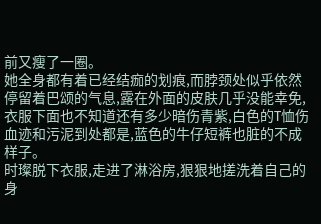前又瘦了一圈。
她全身都有着已经结痂的划痕,而脖颈处似乎依然停留着巴颂的气息,露在外面的皮肤几乎没能幸免,衣服下面也不知道还有多少暗伤青紫,白色的T恤伤血迹和污泥到处都是,蓝色的牛仔短裤也脏的不成样子。
时璨脱下衣服,走进了淋浴房,狠狠地搓洗着自己的身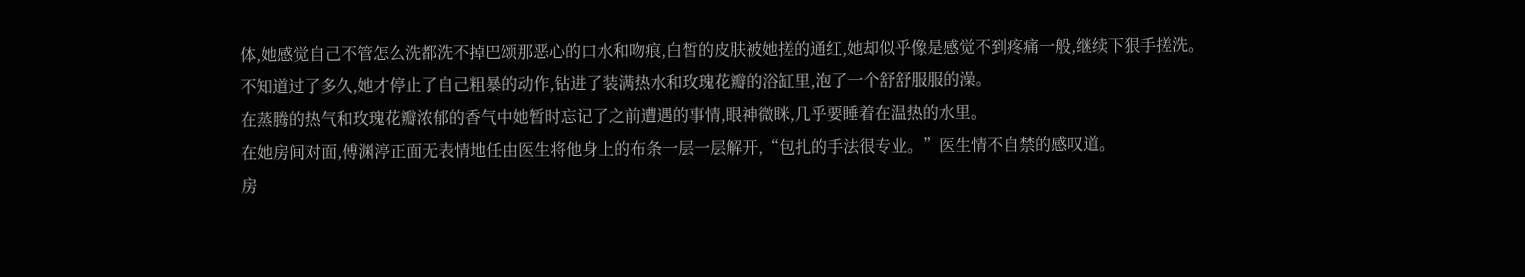体,她感觉自己不管怎么洗都洗不掉巴颂那恶心的口水和吻痕,白皙的皮肤被她搓的通红,她却似乎像是感觉不到疼痛一般,继续下狠手搓洗。
不知道过了多久,她才停止了自己粗暴的动作,钻进了装满热水和玫瑰花瓣的浴缸里,泡了一个舒舒服服的澡。
在蒸腾的热气和玫瑰花瓣浓郁的香气中她暂时忘记了之前遭遇的事情,眼神微眯,几乎要睡着在温热的水里。
在她房间对面,傅渊渟正面无表情地任由医生将他身上的布条一层一层解开,“包扎的手法很专业。”医生情不自禁的感叹道。
房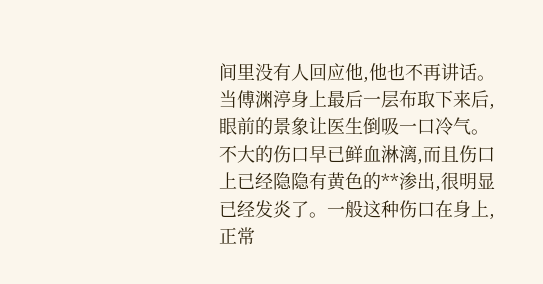间里没有人回应他,他也不再讲话。
当傅渊渟身上最后一层布取下来后,眼前的景象让医生倒吸一口冷气。
不大的伤口早已鲜血淋漓,而且伤口上已经隐隐有黄色的**渗出,很明显已经发炎了。一般这种伤口在身上,正常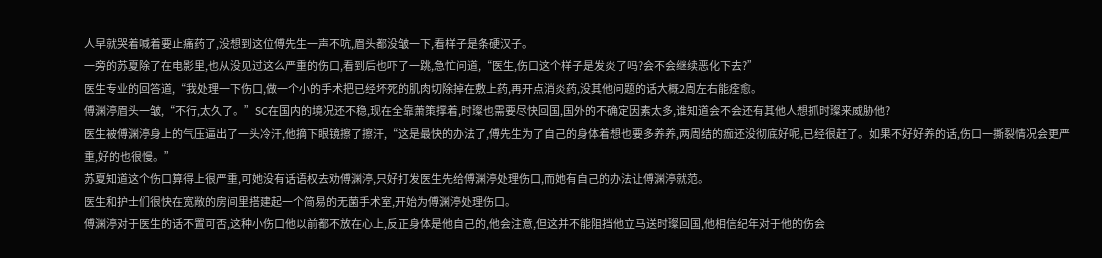人早就哭着喊着要止痛药了,没想到这位傅先生一声不吭,眉头都没皱一下,看样子是条硬汉子。
一旁的苏夏除了在电影里,也从没见过这么严重的伤口,看到后也吓了一跳,急忙问道,“医生,伤口这个样子是发炎了吗?会不会继续恶化下去?”
医生专业的回答道,“我处理一下伤口,做一个小的手术把已经坏死的肌肉切除掉在敷上药,再开点消炎药,没其他问题的话大概2周左右能痊愈。
傅渊渟眉头一皱,“不行,太久了。”SC在国内的境况还不稳,现在全靠萧策撑着,时璨也需要尽快回国,国外的不确定因素太多,谁知道会不会还有其他人想抓时璨来威胁他?
医生被傅渊渟身上的气压逼出了一头冷汗,他摘下眼镜擦了擦汗,“这是最快的办法了,傅先生为了自己的身体着想也要多养养,两周结的痂还没彻底好呢,已经很赶了。如果不好好养的话,伤口一撕裂情况会更严重,好的也很慢。”
苏夏知道这个伤口算得上很严重,可她没有话语权去劝傅渊渟,只好打发医生先给傅渊渟处理伤口,而她有自己的办法让傅渊渟就范。
医生和护士们很快在宽敞的房间里搭建起一个简易的无菌手术室,开始为傅渊渟处理伤口。
傅渊渟对于医生的话不置可否,这种小伤口他以前都不放在心上,反正身体是他自己的,他会注意,但这并不能阻挡他立马送时璨回国,他相信纪年对于他的伤会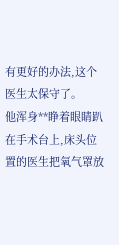有更好的办法,这个医生太保守了。
他浑身**睁着眼睛趴在手术台上,床头位置的医生把氧气罩放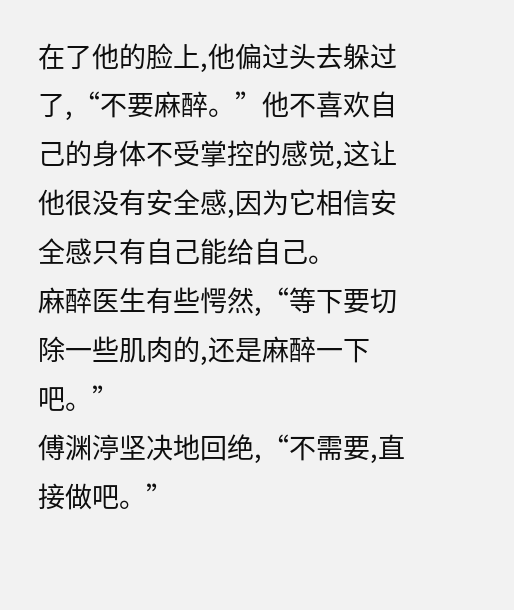在了他的脸上,他偏过头去躲过了,“不要麻醉。”他不喜欢自己的身体不受掌控的感觉,这让他很没有安全感,因为它相信安全感只有自己能给自己。
麻醉医生有些愕然,“等下要切除一些肌肉的,还是麻醉一下吧。”
傅渊渟坚决地回绝,“不需要,直接做吧。”